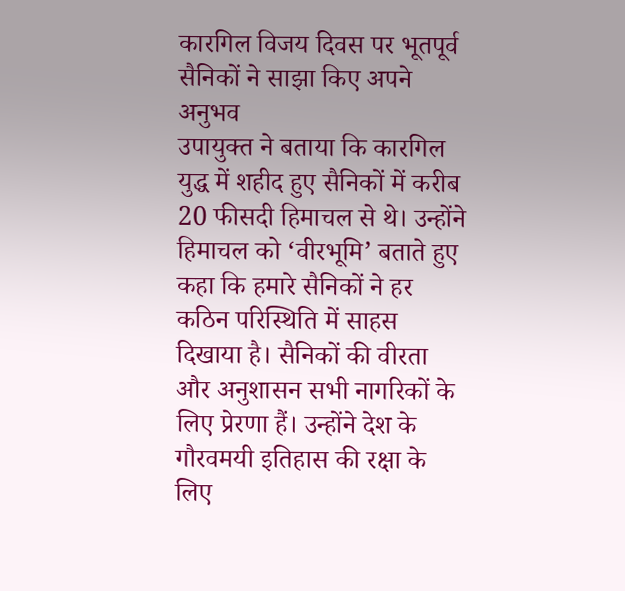कारगिल विजय दिवस पर भूतपूर्व सैनिकों ने साझा किए अपने अनुभव
उपायुक्त ने बताया कि कारगिल युद्ध में शहीद हुए सैनिकों में करीब 20 फीसदी हिमाचल से थे। उन्होंने हिमाचल को ‘वीरभूमि’ बताते हुए कहा कि हमारे सैनिकों ने हर कठिन परिस्थिति में साहस दिखाया है। सैनिकों की वीरता और अनुशासन सभी नागरिकों के लिए प्रेरणा हैं। उन्होंने देश के गौरवमयी इतिहास की रक्षा के लिए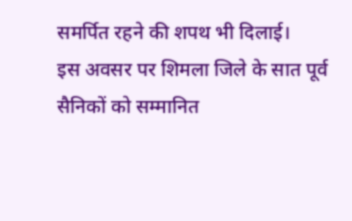समर्पित रहने की शपथ भी दिलाई।
इस अवसर पर शिमला जिले के सात पूर्व सैनिकों को सम्मानित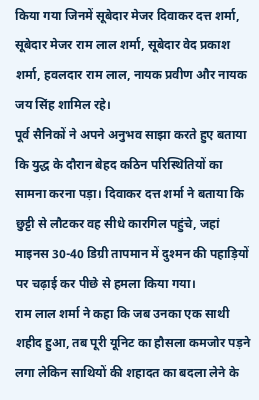किया गया जिनमें सूबेदार मेजर दिवाकर दत्त शर्मा, सूबेदार मेजर राम लाल शर्मा, सूबेदार वेद प्रकाश शर्मा, हवलदार राम लाल, नायक प्रवीण और नायक जय सिंह शामिल रहे।
पूर्व सैनिकों ने अपने अनुभव साझा करते हुए बताया कि युद्ध के दौरान बेहद कठिन परिस्थितियों का सामना करना पड़ा। दिवाकर दत्त शर्मा ने बताया कि छुट्टी से लौटकर वह सीधे कारगिल पहुंचे, जहां माइनस 30-40 डिग्री तापमान में दुश्मन की पहाड़ियों पर चढ़ाई कर पीछे से हमला किया गया।
राम लाल शर्मा ने कहा कि जब उनका एक साथी शहीद हुआ, तब पूरी यूनिट का हौसला कमजोर पड़ने लगा लेकिन साथियों की शहादत का बदला लेने के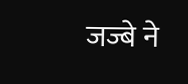जज्बे ने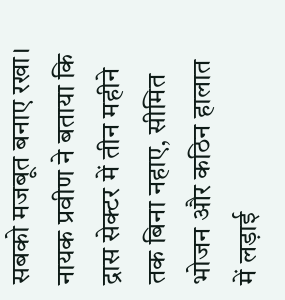सबको मजबूत बनाए रखा।
नायक प्रवीण ने बताया कि द्रास सेक्टर में तीन महीने तक बिना नहाए, सीमित भोजन और कठिन हालात में लड़ाई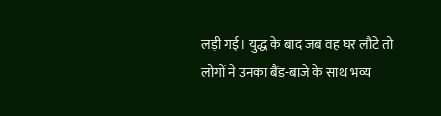लड़ी गई। युद्ध के बाद जब वह घर लौटे तो लोगों ने उनका बैंड-बाजे के साथ भव्य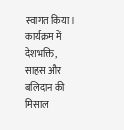स्वागत किया।
कार्यक्रम में देशभक्ति, साहस और बलिदान की मिसाल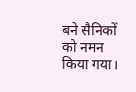बने सैनिकों को नमन किया गया।